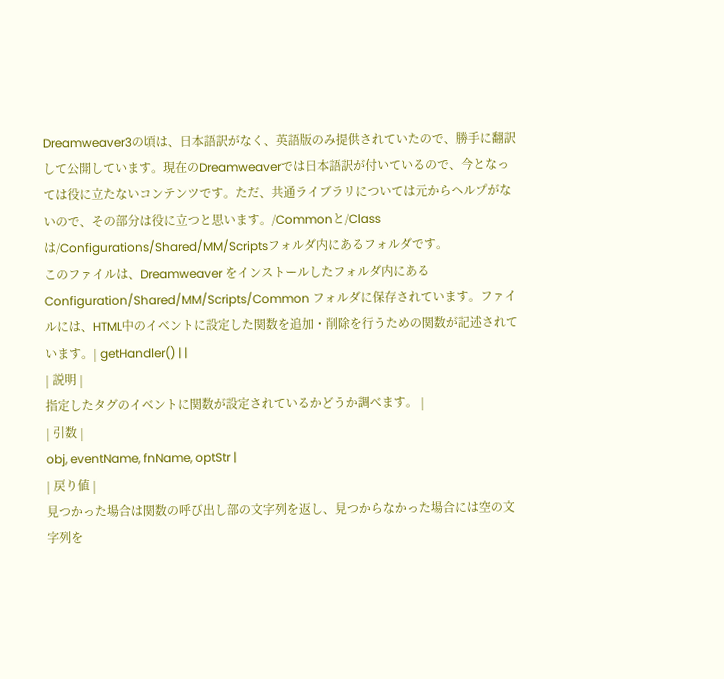Dreamweaver3の頃は、日本語訳がなく、英語版のみ提供されていたので、勝手に翻訳して公開しています。現在のDreamweaverでは日本語訳が付いているので、今となっては役に立たないコンテンツです。ただ、共通ライブラリについては元からヘルプがないので、その部分は役に立つと思います。/Commonと/Classは/Configurations/Shared/MM/Scriptsフォルダ内にあるフォルダです。
このファイルは、Dreamweaver をインストールしたフォルダ内にある Configuration/Shared/MM/Scripts/Common フォルダに保存されています。ファイルには、HTML中のイベントに設定した関数を追加・削除を行うための関数が記述されています。| getHandler() | |
| 説明 |
指定したタグのイベントに関数が設定されているかどうか調べます。 |
| 引数 |
obj, eventName, fnName, optStr |
| 戻り値 |
見つかった場合は関数の呼び出し部の文字列を返し、見つからなかった場合には空の文字列を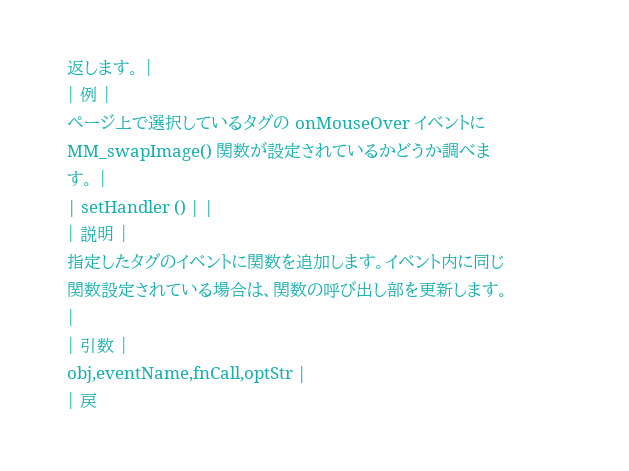返します。 |
| 例 |
ページ上で選択しているタグの onMouseOver イベントに MM_swapImage() 関数が設定されているかどうか調べます。 |
| setHandler () | |
| 説明 |
指定したタグのイベントに関数を追加します。イベント内に同じ関数設定されている場合は、関数の呼び出し部を更新します。 |
| 引数 |
obj,eventName,fnCall,optStr |
| 戻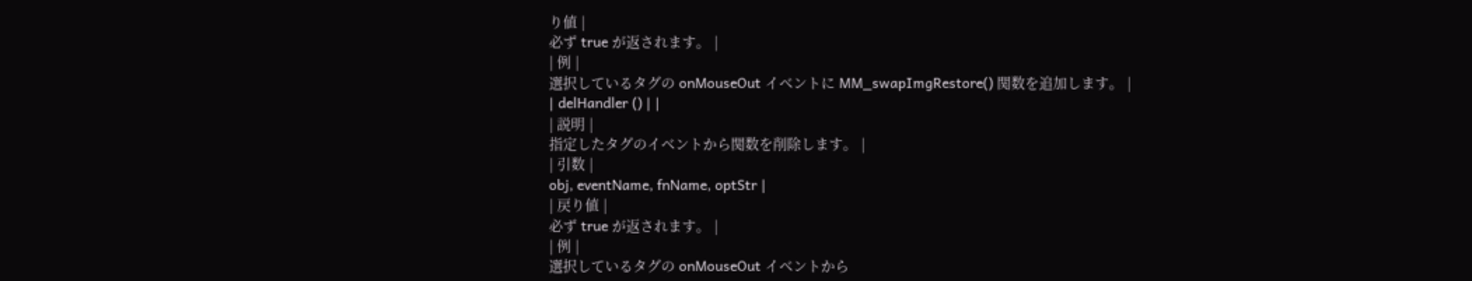り値 |
必ず true が返されます。 |
| 例 |
選択しているタグの onMouseOut イベントに MM_swapImgRestore() 関数を追加します。 |
| delHandler () | |
| 説明 |
指定したタグのイベントから関数を削除します。 |
| 引数 |
obj, eventName, fnName, optStr |
| 戻り値 |
必ず true が返されます。 |
| 例 |
選択しているタグの onMouseOut イベントから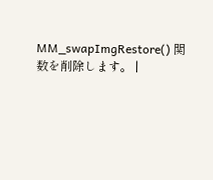MM_swapImgRestore() 関数を削除します。 |